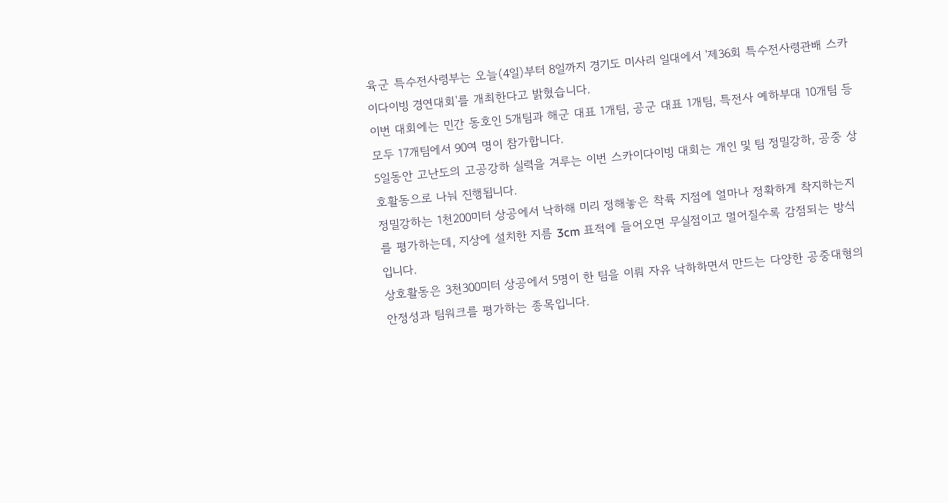육군 특수전사령부는 오늘(4일)부터 8일까지 경기도 미사리 일대에서 '제36회 특수전사령관배 스카이다이빙 경연대회'를 개최한다고 밝혔습니다.
이번 대회에는 민간 동호인 5개팀과 해군 대표 1개팀, 공군 대표 1개팀, 특전사 예하부대 10개팀 등 모두 17개팀에서 90여 명이 참가합니다.
5일동안 고난도의 고공강하 실력을 겨루는 이번 스카이다이빙 대회는 개인 및 팀 정밀강하, 공중 상호활동으로 나눠 진행됩니다.
정밀강하는 1천200미터 상공에서 낙하해 미리 정해놓은 착륙 지점에 얼마나 정확하게 착지하는지를 평가하는데, 지상에 설치한 지름 3cm 표적에 들어오면 무실점이고 멀어질수록 감점되는 방식입니다.
상호활동은 3천300미터 상공에서 5명이 한 팀을 이뤄 자유 낙하하면서 만드는 다양한 공중대형의 안정성과 팀워크를 평가하는 종목입니다.